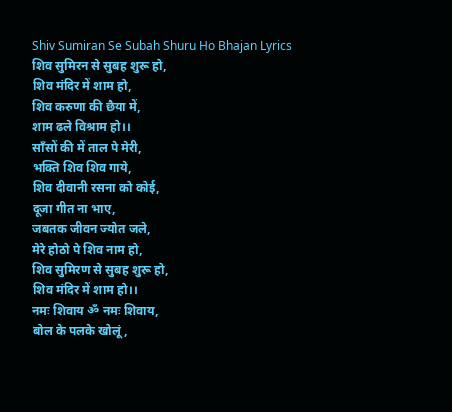Shiv Sumiran Se Subah Shuru Ho Bhajan Lyrics
शिव सुमिरन से सुबह शुरू हो,
शिव मंदिर में शाम हो,
शिव करुणा की छैया में,
शाम ढले विश्राम हो।।
साँसों की में ताल पे मेरी,
भक्ति शिव शिव गाये,
शिव दीवानी रसना को कोई,
दूजा गीत ना भाए,
जबतक जीवन ज्योत जले,
मेरे होठो पे शिव नाम हो,
शिव सुमिरण से सुबह शुरू हो,
शिव मंदिर में शाम हो।।
नमः शिवाय ॐ नमः शिवाय,
बोल के पलके खोलूं,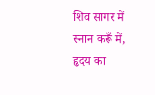शिव सागर में स्नान करूँ में,
हृदय का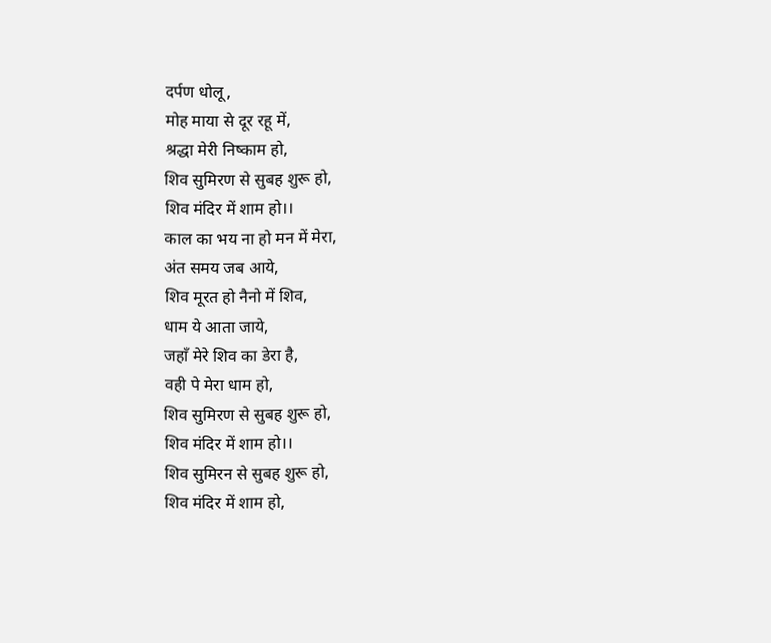दर्पण धोलू,
मोह माया से दूर रहू में,
श्रद्धा मेरी निष्काम हो,
शिव सुमिरण से सुबह शुरू हो,
शिव मंदिर में शाम हो।।
काल का भय ना हो मन में मेरा,
अंत समय जब आये,
शिव मूरत हो नैनो में शिव,
धाम ये आता जाये,
जहाँ मेरे शिव का डेरा है,
वही पे मेरा धाम हो,
शिव सुमिरण से सुबह शुरू हो,
शिव मंदिर में शाम हो।।
शिव सुमिरन से सुबह शुरू हो,
शिव मंदिर में शाम हो,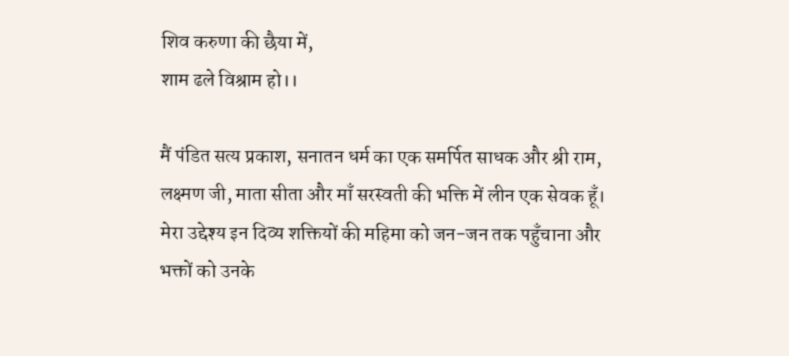शिव करुणा की छैया में,
शाम ढले विश्राम हो।।

मैं पंडित सत्य प्रकाश, सनातन धर्म का एक समर्पित साधक और श्री राम, लक्ष्मण जी, माता सीता और माँ सरस्वती की भक्ति में लीन एक सेवक हूँ। मेरा उद्देश्य इन दिव्य शक्तियों की महिमा को जन-जन तक पहुँचाना और भक्तों को उनके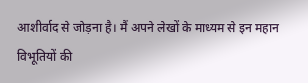आशीर्वाद से जोड़ना है। मैं अपने लेखों के माध्यम से इन महान विभूतियों की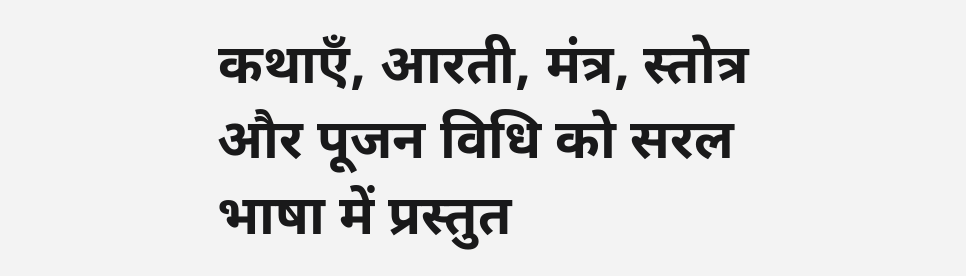कथाएँ, आरती, मंत्र, स्तोत्र और पूजन विधि को सरल भाषा में प्रस्तुत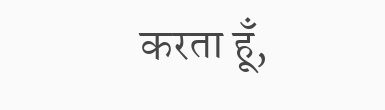करता हूँ,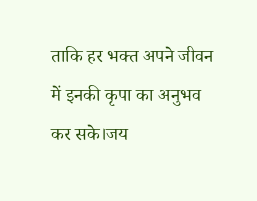ताकि हर भक्त अपने जीवन में इनकी कृपा का अनुभव कर सके।जय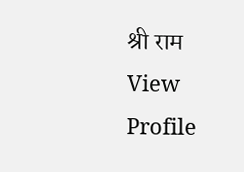श्री राम View Profile